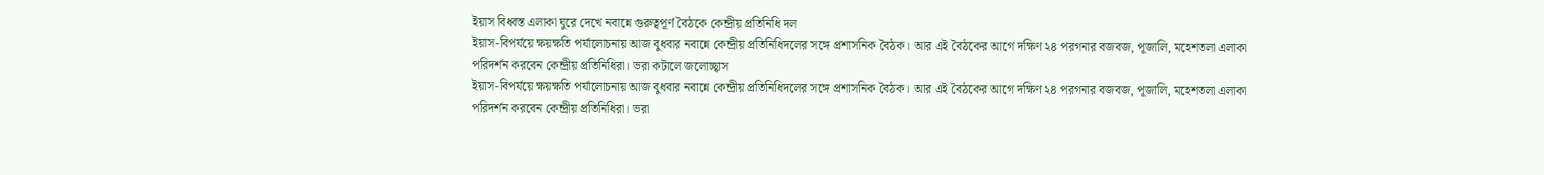ইয়াস বিধ্বস্ত এলাকা ঘুরে দেখে নবান্নে গুরুত্বপূর্ণ বৈঠকে কেন্দ্রীয় প্রতিনিধি দল
ইয়াস-বিপর্যয়ে ক্ষয়ক্ষতি পর্যালোচনায় আজ বুধবার নবান্নে কেন্দ্রীয় প্রতিনিধিদলের সঙ্গে প্রশাসনিক বৈঠক। আর এই বৈঠকের আগে দক্ষিণ ২৪ পরগনার বজবজ, পূজালি, মহেশতলা এলাকা পরিদর্শন করবেন কেন্দ্রীয় প্রতিনিধিরা। ভরা কটালে জলোচ্ছ্বাস
ইয়াস-বিপর্যয়ে ক্ষয়ক্ষতি পর্যালোচনায় আজ বুধবার নবান্নে কেন্দ্রীয় প্রতিনিধিদলের সঙ্গে প্রশাসনিক বৈঠক। আর এই বৈঠকের আগে দক্ষিণ ২৪ পরগনার বজবজ, পূজালি, মহেশতলা এলাকা পরিদর্শন করবেন কেন্দ্রীয় প্রতিনিধিরা। ভরা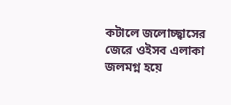কটালে জলোচ্ছ্বাসের জেরে ওইসব এলাকা জলমগ্ন হয়ে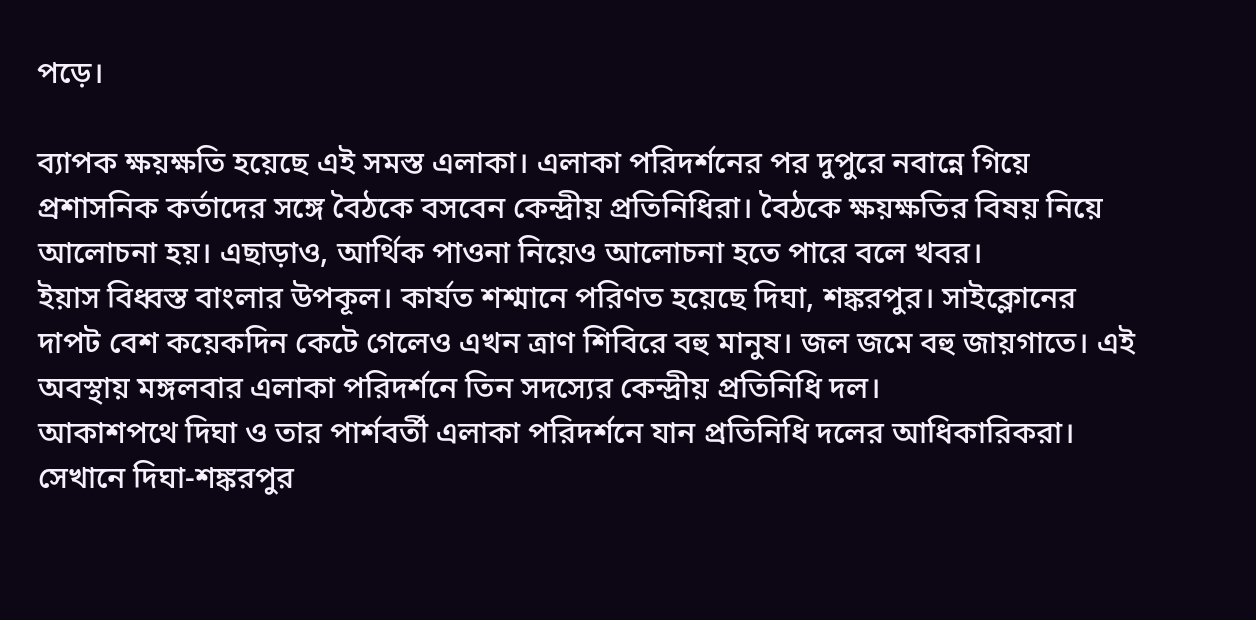পড়ে।

ব্যাপক ক্ষয়ক্ষতি হয়েছে এই সমস্ত এলাকা। এলাকা পরিদর্শনের পর দুপুরে নবান্নে গিয়ে প্রশাসনিক কর্তাদের সঙ্গে বৈঠকে বসবেন কেন্দ্রীয় প্রতিনিধিরা। বৈঠকে ক্ষয়ক্ষতির বিষয় নিয়ে আলোচনা হয়। এছাড়াও, আর্থিক পাওনা নিয়েও আলোচনা হতে পারে বলে খবর।
ইয়াস বিধ্বস্ত বাংলার উপকূল। কার্যত শশ্মানে পরিণত হয়েছে দিঘা, শঙ্করপুর। সাইক্লোনের দাপট বেশ কয়েকদিন কেটে গেলেও এখন ত্রাণ শিবিরে বহু মানুষ। জল জমে বহু জায়গাতে। এই অবস্থায় মঙ্গলবার এলাকা পরিদর্শনে তিন সদস্যের কেন্দ্রীয় প্রতিনিধি দল।
আকাশপথে দিঘা ও তার পার্শবর্তী এলাকা পরিদর্শনে যান প্রতিনিধি দলের আধিকারিকরা। সেখানে দিঘা-শঙ্করপুর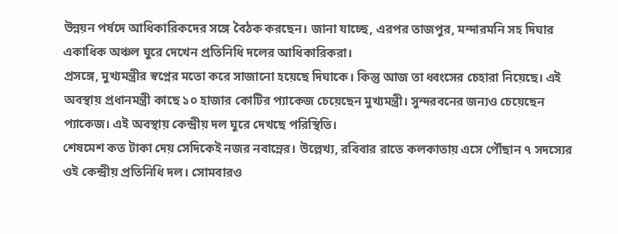উন্নয়ন পর্ষদে আধিকারিকদের সঙ্গে বৈঠক করছেন। জানা যাচ্ছে, এরপর তাজপুর, মন্দারমনি সহ দিঘার একাধিক অঞ্চল ঘুরে দেখেন প্রতিনিধি দলের আধিকারিকরা।
প্রসঙ্গে, মুখ্যমন্ত্রীর স্বপ্নের মতো করে সাজানো হয়েছে দিঘাকে। কিন্তু আজ তা ধ্বংসের চেহারা নিয়েছে। এই অবস্থায় প্রধানমন্ত্রী কাছে ১০ হাজার কোটির প্যাকেজ চেয়েছেন মুখ্যমন্ত্রী। সুন্দরবনের জন্যও চেয়েছেন প্যাকেজ। এই অবস্থায় কেন্দ্রীয় দল ঘুরে দেখছে পরিস্থিতি।
শেষমেশ কত টাকা দেয় সেদিকেই নজর নবান্নের। উল্লেখ্য, রবিবার রাতে কলকাতায় এসে পৌঁছান ৭ সদস্যের ওই কেন্দ্রীয় প্রতিনিধি দল। সোমবারও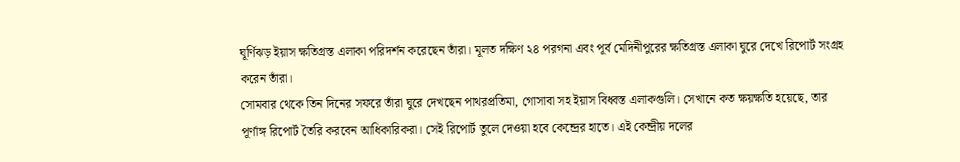ঘূর্ণিঝড় ইয়াস ক্ষতিগ্রস্ত এলাকা পরিদর্শন করেছেন তাঁরা। মূলত দক্ষিণ ২৪ পরগনা এবং পূর্ব মেদিনীপুরের ক্ষতিগ্রস্ত এলাকা ঘুরে দেখে রিপোর্ট সংগ্রহ করেন তাঁরা।
সোমবার থেকে তিন দিনের সফরে তাঁরা ঘুরে দেখছেন পাথরপ্রতিমা, গোসাবা সহ ইয়াস বিধ্বস্ত এলাকগুলি। সেখানে কত ক্ষয়ক্ষতি হয়েছে, তার পূর্ণাঙ্গ রিপোর্ট তৈরি করবেন আধিকারিকরা। সেই রিপোর্ট তুলে দেওয়া হবে কেন্দ্রের হাতে। এই কেন্দ্রীয় দলের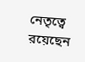নেতৃত্বে রয়েছেন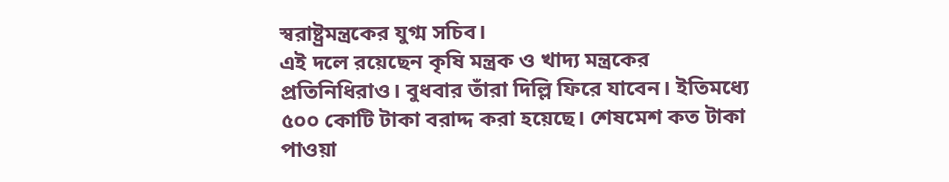স্বরাষ্ট্রমন্ত্রকের যুগ্ম সচিব।
এই দলে রয়েছেন কৃষি মন্ত্রক ও খাদ্য মন্ত্রকের প্রতিনিধিরাও। বুধবার তাঁরা দিল্লি ফিরে যাবেন। ইতিমধ্যে ৫০০ কোটি টাকা বরাদ্দ করা হয়েছে। শেষমেশ কত টাকা পাওয়া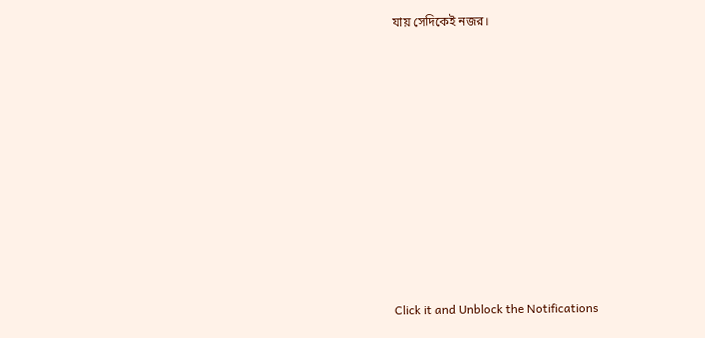যায় সেদিকেই নজর।












Click it and Unblock the Notifications